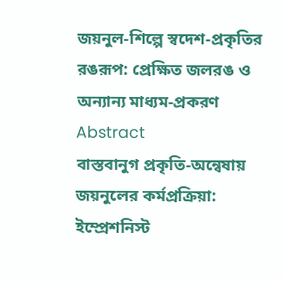জয়নুল-শিল্পে স্বদেশ-প্রকৃতির রঙরূপ: প্রেক্ষিত জলরঙ ও অন্যান্য মাধ্যম-প্রকরণ
Abstract
বাস্তবানুগ প্রকৃতি-অন্বেষায় জয়নুলের কর্মপ্রক্রিয়া: ইম্প্রেশনিস্ট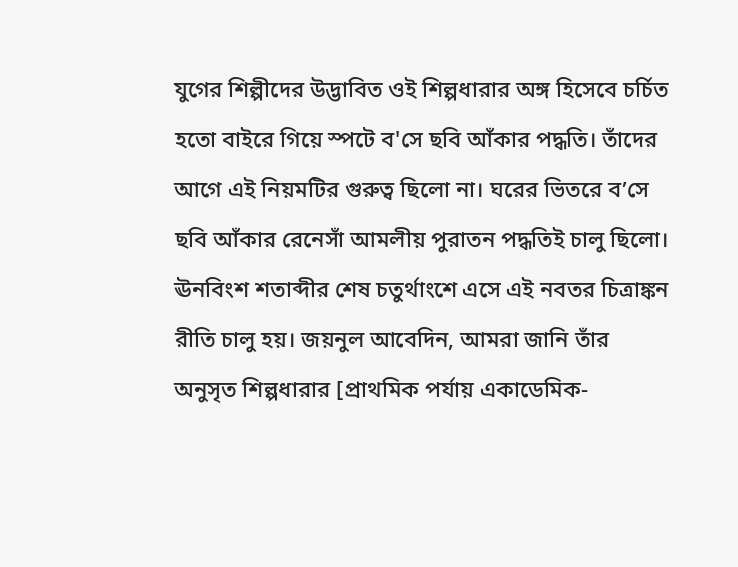যুগের শিল্পীদের উদ্ভাবিত ওই শিল্পধারার অঙ্গ হিসেবে চর্চিত হতো বাইরে গিয়ে স্পটে ব'সে ছবি আঁকার পদ্ধতি। তাঁদের আগে এই নিয়মটির গুরুত্ব ছিলো না। ঘরের ভিতরে ব’সে ছবি আঁকার রেনেসাঁ আমলীয় পুরাতন পদ্ধতিই চালু ছিলো। ঊনবিংশ শতাব্দীর শেষ চতুর্থাংশে এসে এই নবতর চিত্রাঙ্কন রীতি চালু হয়। জয়নুল আবেদিন, আমরা জানি তাঁর অনুসৃত শিল্পধারার [প্রাথমিক পর্যায় একাডেমিক-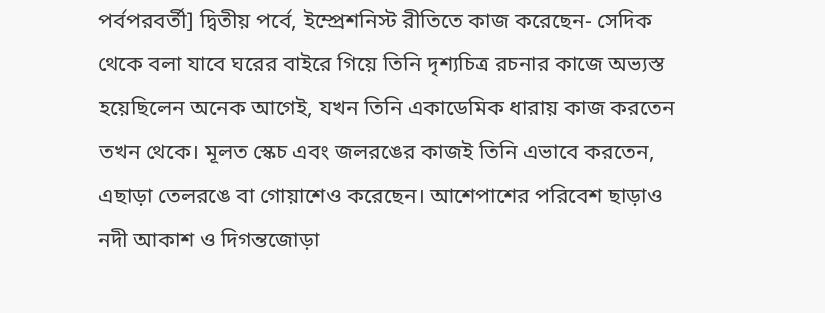পর্বপরবর্তী] দ্বিতীয় পর্বে, ইম্প্রেশনিস্ট রীতিতে কাজ করেছেন- সেদিক থেকে বলা যাবে ঘরের বাইরে গিয়ে তিনি দৃশ্যচিত্র রচনার কাজে অভ্যস্ত হয়েছিলেন অনেক আগেই, যখন তিনি একাডেমিক ধারায় কাজ করতেন তখন থেকে। মূলত স্কেচ এবং জলরঙের কাজই তিনি এভাবে করতেন, এছাড়া তেলরঙে বা গোয়াশেও করেছেন। আশেপাশের পরিবেশ ছাড়াও নদী আকাশ ও দিগন্তজোড়া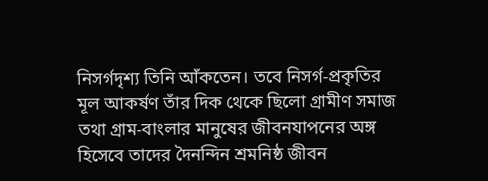নিসর্গদৃশ্য তিনি আঁকতেন। তবে নিসর্গ-প্রকৃতির মূল আকর্ষণ তাঁর দিক থেকে ছিলো গ্রামীণ সমাজ তথা গ্রাম-বাংলার মানুষের জীবনযাপনের অঙ্গ হিসেবে তাদের দৈনন্দিন শ্রমনিষ্ঠ জীবন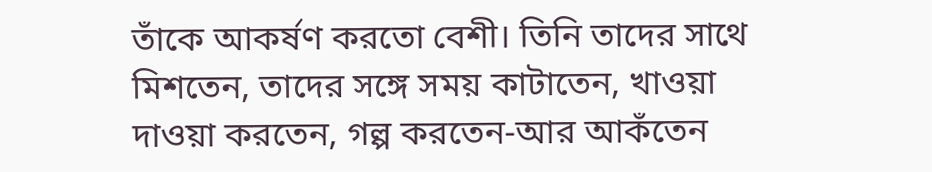তাঁকে আকর্ষণ করতো বেশী। তিনি তাদের সাথে মিশতেন, তাদের সঙ্গে সময় কাটাতেন, খাওয়া দাওয়া করতেন, গল্প করতেন-আর আকঁতেন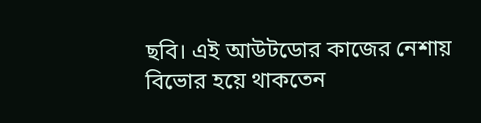ছবি। এই আউটডোর কাজের নেশায় বিভোর হয়ে থাকতেন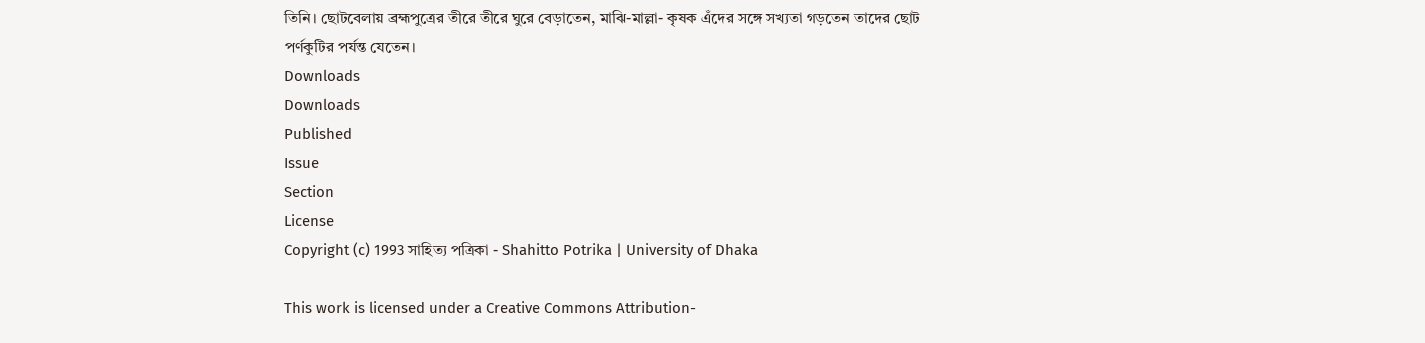তিনি। ছোটবেলায় ব্রহ্মপুত্রের তীরে তীরে ঘুরে বেড়াতেন, মাঝি-মাল্লা- কৃষক এঁদের সঙ্গে সখ্যতা গড়তেন তাদের ছোট পর্ণকুটির পর্যন্ত যেতেন।
Downloads
Downloads
Published
Issue
Section
License
Copyright (c) 1993 সাহিত্য পত্রিকা - Shahitto Potrika | University of Dhaka

This work is licensed under a Creative Commons Attribution-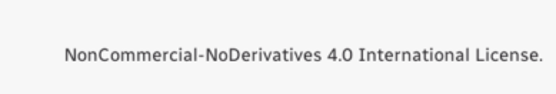NonCommercial-NoDerivatives 4.0 International License.